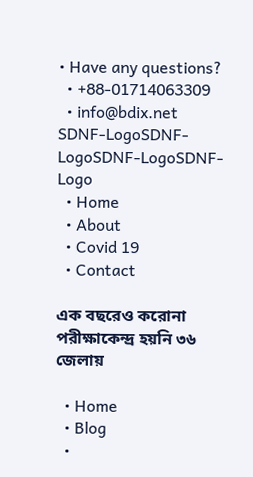• Have any questions?
  • +88-01714063309
  • info@bdix.net
SDNF-LogoSDNF-LogoSDNF-LogoSDNF-Logo
  • Home
  • About
  • Covid 19
  • Contact

এক বছরেও করোনা পরীক্ষাকেন্দ্র হয়নি ৩৬ জেলায়

  • Home
  • Blog
  •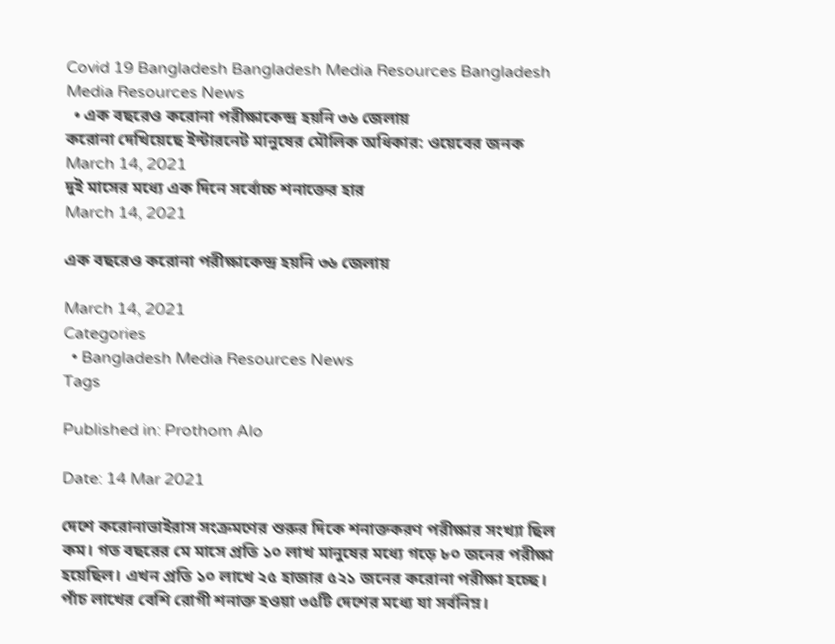Covid 19 Bangladesh Bangladesh Media Resources Bangladesh Media Resources News
  • এক বছরেও করোনা পরীক্ষাকেন্দ্র হয়নি ৩৬ জেলায়
করোনা দেখিয়েছে ইন্টারনেট মানুষের মৌলিক অধিকার: ওয়েবের জনক
March 14, 2021
দুই মাসের মধ্যে এক দিনে সর্বোচ্চ শনাক্তের হার
March 14, 2021

এক বছরেও করোনা পরীক্ষাকেন্দ্র হয়নি ৩৬ জেলায়

March 14, 2021
Categories
  • Bangladesh Media Resources News
Tags

Published in: Prothom Alo

Date: 14 Mar 2021

দেশে করোনাভাইরাস সংক্রমণের শুরুর দিকে শনাক্তকরণ পরীক্ষার সংখ্যা ছিল কম। গত বছরের মে মাসে প্রতি ১০ লাখ মানুষের মধ্যে গড়ে ৮০ জনের পরীক্ষা হয়েছিল। এখন প্রতি ১০ লাখে ২৫ হাজার ৫২১ জনের করোনা পরীক্ষা হচ্ছে। পাঁচ লাখের বেশি রোগী শনাক্ত হওয়া ৩৫টি দেশের মধ্যে যা সর্বনিম্ন।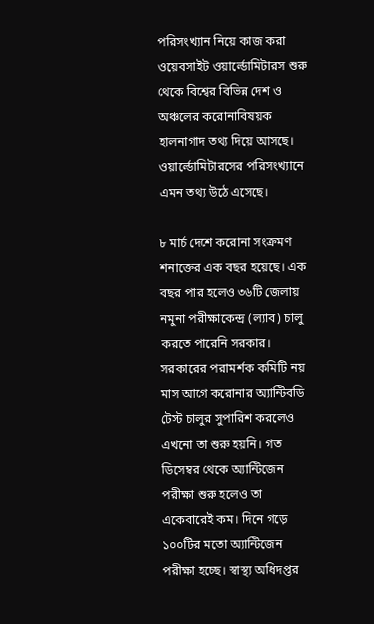পরিসংখ্যান নিয়ে কাজ করা ওয়েবসাইট ওয়ার্ল্ডোমিটারস শুরু থেকে বিশ্বের বিভিন্ন দেশ ও অঞ্চলের করোনাবিষয়ক হালনাগাদ তথ্য দিয়ে আসছে। ওয়ার্ল্ডোমিটারসের পরিসংখ্যানে এমন তথ্য উঠে এসেছে।

৮ মার্চ দেশে করোনা সংক্রমণ শনাক্তের এক বছর হয়েছে। এক বছর পার হলেও ৩৬টি জেলায় নমুনা পরীক্ষাকেন্দ্র (ল্যাব) চালু করতে পারেনি সরকার। সরকারের পরামর্শক কমিটি নয় মাস আগে করোনার অ্যান্টিবডি টেস্ট চালুর সুপারিশ করলেও এখনো তা শুরু হয়নি। গত ডিসেম্বর থেকে অ্যান্টিজেন পরীক্ষা শুরু হলেও তা একেবারেই কম। দিনে গড়ে ১০০টির মতো অ্যান্টিজেন পরীক্ষা হচ্ছে। স্বাস্থ্য অধিদপ্তর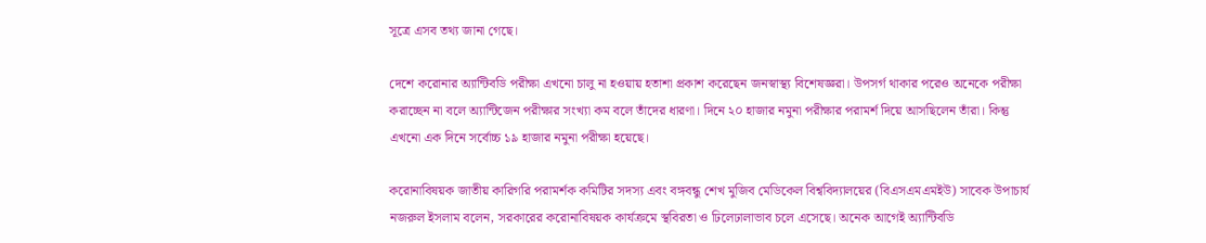সূত্রে এসব তথ্য জানা গেছে।

দেশে করোনার অ্যান্টিবডি পরীক্ষা এখনো চালু না হওয়ায় হতাশা প্রকাশ করেছেন জনস্বাস্থ্য বিশেষজ্ঞরা। উপসর্গ থাকার পরেও অনেকে পরীক্ষা করাচ্ছেন না বলে অ্যান্টিজেন পরীক্ষার সংখ্যা কম বলে তাঁদের ধারণা। দিনে ২০ হাজার নমুনা পরীক্ষার পরামর্শ দিয়ে আসছিলেন তাঁরা। কিন্তু এখনো এক দিনে সর্বোচ্চ ১৯ হাজার নমুনা পরীক্ষা হয়েছে।

করোনাবিষয়ক জাতীয় কারিগরি পরামর্শক কমিটির সদস্য এবং বঙ্গবন্ধু শেখ মুজিব মেডিকেল বিশ্ববিদ্যালয়ের (বিএসএমএমইউ) সাবেক উপাচার্য নজরুল ইসলাম বলেন, সরকারের করোনাবিষয়ক কার্যক্রমে স্থবিরতা ও ঢিলেঢালাভাব চলে এসেছে। অনেক আগেই অ্যান্টিবডি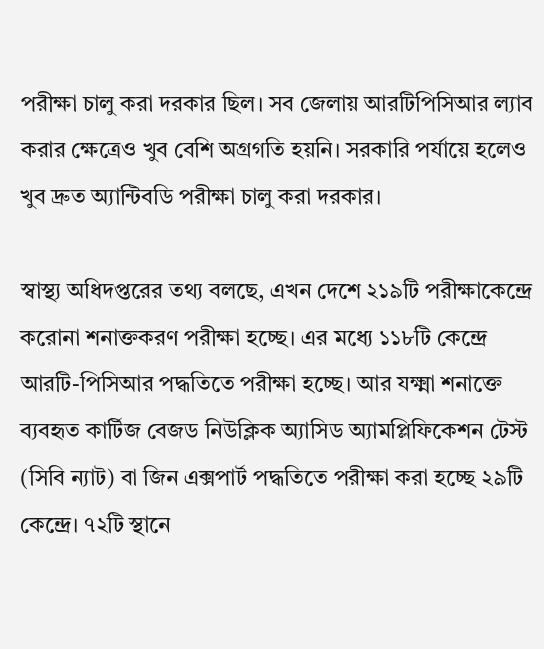পরীক্ষা চালু করা দরকার ছিল। সব জেলায় আরটিপিসিআর ল্যাব করার ক্ষেত্রেও খুব বেশি অগ্রগতি হয়নি। সরকারি পর্যায়ে হলেও খুব দ্রুত অ্যান্টিবডি পরীক্ষা চালু করা দরকার।

স্বাস্থ্য অধিদপ্তরের তথ্য বলছে, এখন দেশে ২১৯টি পরীক্ষাকেন্দ্রে করোনা শনাক্তকরণ পরীক্ষা হচ্ছে। এর মধ্যে ১১৮টি কেন্দ্রে আরটি-পিসিআর পদ্ধতিতে পরীক্ষা হচ্ছে। আর যক্ষ্মা শনাক্তে ব্যবহৃত কার্টিজ বেজড নিউক্লিক অ্যাসিড অ্যামপ্লিফিকেশন টেস্ট (সিবি ন্যাট) বা জিন এক্সপার্ট পদ্ধতিতে পরীক্ষা করা হচ্ছে ২৯টি কেন্দ্রে। ৭২টি স্থানে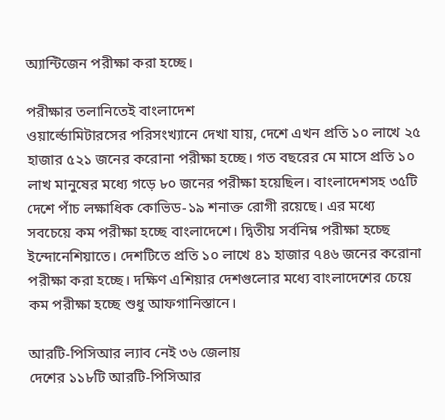অ্যান্টিজেন পরীক্ষা করা হচ্ছে।

পরীক্ষার তলানিতেই বাংলাদেশ
ওয়ার্ল্ডোমিটারসের পরিসংখ্যানে দেখা যায়, দেশে এখন প্রতি ১০ লাখে ২৫ হাজার ৫২১ জনের করোনা পরীক্ষা হচ্ছে। গত বছরের মে মাসে প্রতি ১০ লাখ মানুষের মধ্যে গড়ে ৮০ জনের পরীক্ষা হয়েছিল। বাংলাদেশসহ ৩৫টি দেশে পাঁচ লক্ষাধিক কোভিড-১৯ শনাক্ত রোগী রয়েছে। এর মধ্যে সবচেয়ে কম পরীক্ষা হচ্ছে বাংলাদেশে। দ্বিতীয় সর্বনিম্ন পরীক্ষা হচ্ছে ইন্দোনেশিয়াতে। দেশটিতে প্রতি ১০ লাখে ৪১ হাজার ৭৪৬ জনের করোনা পরীক্ষা করা হচ্ছে। দক্ষিণ এশিয়ার দেশগুলোর মধ্যে বাংলাদেশের চেয়ে কম পরীক্ষা হচ্ছে শুধু আফগানিস্তানে।

আরটি-পিসিআর ল্যাব নেই ৩৬ জেলায়
দেশের ১১৮টি আরটি-পিসিআর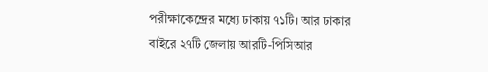পরীক্ষাকেন্দ্রের মধ্যে ঢাকায় ৭১টি। আর ঢাকার বাইরে ২৭টি জেলায় আরটি-পিসিআর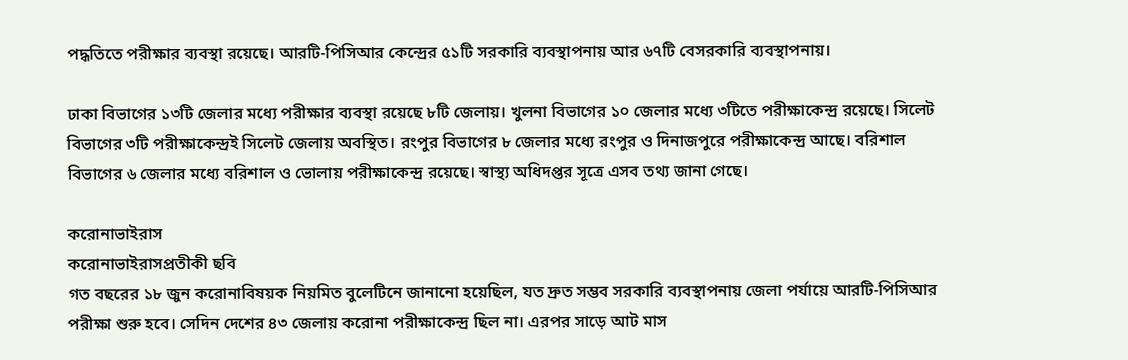পদ্ধতিতে পরীক্ষার ব্যবস্থা রয়েছে। আরটি-পিসিআর কেন্দ্রের ৫১টি সরকারি ব্যবস্থাপনায় আর ৬৭টি বেসরকারি ব্যবস্থাপনায়।

ঢাকা বিভাগের ১৩টি জেলার মধ্যে পরীক্ষার ব্যবস্থা রয়েছে ৮টি জেলায়। খুলনা বিভাগের ১০ জেলার মধ্যে ৩টিতে পরীক্ষাকেন্দ্র রয়েছে। সিলেট বিভাগের ৩টি পরীক্ষাকেন্দ্রই সিলেট জেলায় অবস্থিত। রংপুর বিভাগের ৮ জেলার মধ্যে রংপুর ও দিনাজপুরে পরীক্ষাকেন্দ্র আছে। বরিশাল বিভাগের ৬ জেলার মধ্যে বরিশাল ও ভোলায় পরীক্ষাকেন্দ্র রয়েছে। স্বাস্থ্য অধিদপ্তর সূত্রে এসব তথ্য জানা গেছে।

করোনাভাইরাস
করোনাভাইরাসপ্রতীকী ছবি
গত বছরের ১৮ জুন করোনাবিষয়ক নিয়মিত বুলেটিনে জানানো হয়েছিল, যত দ্রুত সম্ভব সরকারি ব্যবস্থাপনায় জেলা পর্যায়ে আরটি-পিসিআর পরীক্ষা শুরু হবে। সেদিন দেশের ৪৩ জেলায় করোনা পরীক্ষাকেন্দ্র ছিল না। এরপর সাড়ে আট মাস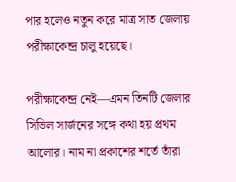পার হলেও নতুন করে মাত্র সাত জেলায় পরীক্ষাকেন্দ্র চালু হয়েছে।

পরীক্ষাকেন্দ্র নেই—এমন তিনটি জেলার সিভিল সার্জনের সঙ্গে কথা হয় প্রথম আলোর। নাম না প্রকাশের শর্তে তাঁরা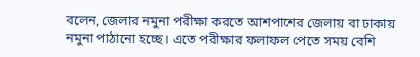বলেন, জেলার নমুনা পরীক্ষা করতে আশপাশের জেলায় বা ঢাকায় নমুনা পাঠানো হচ্ছে। এতে পরীক্ষার ফলাফল পেতে সময় বেশি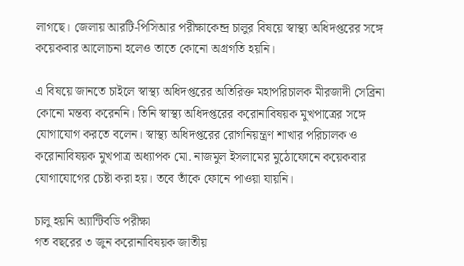লাগছে। জেলায় আরটি-পিসিআর পরীক্ষাকেন্দ্র চালুর বিষয়ে স্বাস্থ্য অধিদপ্তরের সঙ্গে কয়েকবার আলোচনা হলেও তাতে কোনো অগ্রগতি হয়নি।

এ বিষয়ে জানতে চাইলে স্বাস্থ্য অধিদপ্তরের অতিরিক্ত মহাপরিচালক মীরজাদী সেব্রিনা কোনো মন্তব্য করেননি। তিনি স্বাস্থ্য অধিদপ্তরের করোনাবিষয়ক মুখপাত্রের সঙ্গে যোগাযোগ করতে বলেন। স্বাস্থ্য অধিদপ্তরের রোগনিয়ন্ত্রণ শাখার পরিচালক ও করোনাবিষয়ক মুখপাত্র অধ্যাপক মো. নাজমুল ইসলামের মুঠোফোনে কয়েকবার যোগাযোগের চেষ্টা করা হয়। তবে তাঁকে ফোনে পাওয়া যায়নি।

চালু হয়নি অ্যান্টিবডি পরীক্ষা
গত বছরের ৩ জুন করোনাবিষয়ক জাতীয়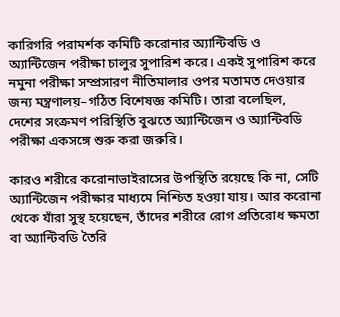কারিগরি পরামর্শক কমিটি করোনার অ্যান্টিবডি ও অ্যান্টিজেন পরীক্ষা চালুর সুপারিশ করে। একই সুপারিশ করে নমুনা পরীক্ষা সম্প্রসারণ নীতিমালার ওপর মতামত দেওয়ার জন্য মন্ত্রণালয়–গঠিত বিশেষজ্ঞ কমিটি। তারা বলেছিল, দেশের সংক্রমণ পরিস্থিতি বুঝতে অ্যান্টিজেন ও অ্যান্টিবডি পরীক্ষা একসঙ্গে শুরু করা জরুরি।

কারও শরীরে করোনাভাইরাসের উপস্থিতি রয়েছে কি না, সেটি অ্যান্টিজেন পরীক্ষার মাধ্যমে নিশ্চিত হওয়া যায়। আর করোনা থেকে যাঁরা সুস্থ হয়েছেন, তাঁদের শরীরে রোগ প্রতিরোধ ক্ষমতা বা অ্যান্টিবডি তৈরি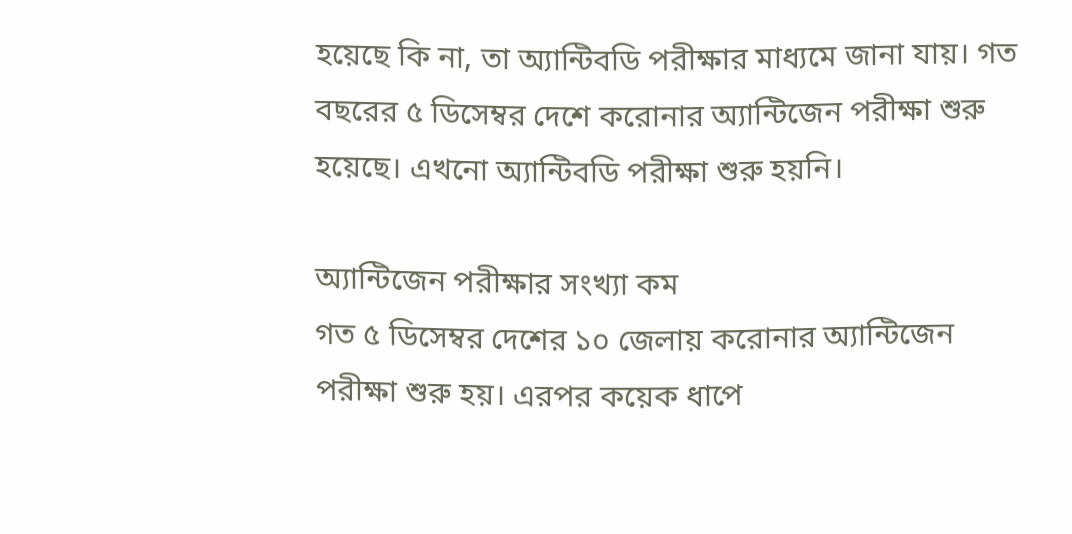হয়েছে কি না, তা অ্যান্টিবডি পরীক্ষার মাধ্যমে জানা যায়। গত বছরের ৫ ডিসেম্বর দেশে করোনার অ্যান্টিজেন পরীক্ষা শুরু হয়েছে। এখনো অ্যান্টিবডি পরীক্ষা শুরু হয়নি।

অ্যান্টিজেন পরীক্ষার সংখ্যা কম
গত ৫ ডিসেম্বর দেশের ১০ জেলায় করোনার অ্যান্টিজেন পরীক্ষা শুরু হয়। এরপর কয়েক ধাপে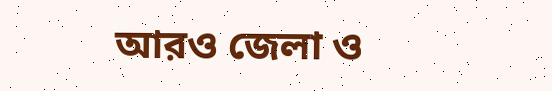আরও জেলা ও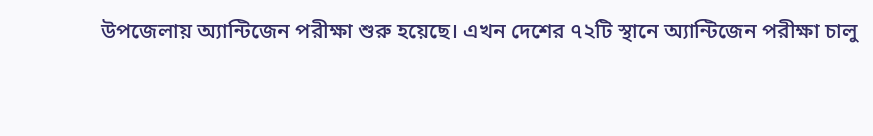উপজেলায় অ্যান্টিজেন পরীক্ষা শুরু হয়েছে। এখন দেশের ৭২টি স্থানে অ্যান্টিজেন পরীক্ষা চালু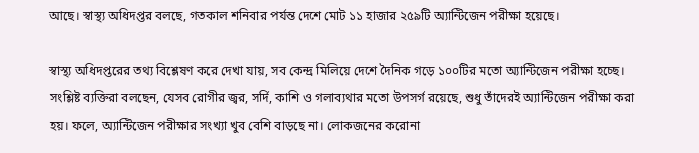আছে। স্বাস্থ্য অধিদপ্তর বলছে, গতকাল শনিবার পর্যন্ত দেশে মোট ১১ হাজার ২৫৯টি অ্যান্টিজেন পরীক্ষা হয়েছে।

স্বাস্থ্য অধিদপ্তরের তথ্য বিশ্লেষণ করে দেখা যায়, সব কেন্দ্র মিলিয়ে দেশে দৈনিক গড়ে ১০০টির মতো অ্যান্টিজেন পরীক্ষা হচ্ছে। সংশ্লিষ্ট ব্যক্তিরা বলছেন, যেসব রোগীর জ্বর, সর্দি, কাশি ও গলাব্যথার মতো উপসর্গ রয়েছে, শুধু তাঁদেরই অ্যান্টিজেন পরীক্ষা করা হয়। ফলে, অ্যান্টিজেন পরীক্ষার সংখ্যা খুব বেশি বাড়ছে না। লোকজনের করোনা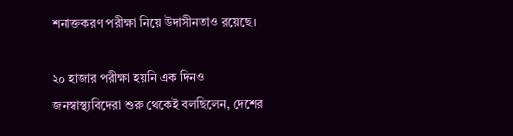শনাক্তকরণ পরীক্ষা নিয়ে উদাসীনতাও রয়েছে।

২০ হাজার পরীক্ষা হয়নি এক দিনও
জনস্বাস্থ্যবিদেরা শুরু থেকেই বলছিলেন, দেশের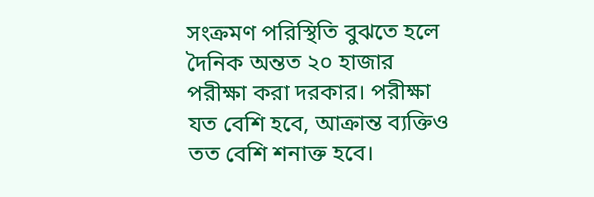সংক্রমণ পরিস্থিতি বুঝতে হলে দৈনিক অন্তত ২০ হাজার পরীক্ষা করা দরকার। পরীক্ষা যত বেশি হবে, আক্রান্ত ব্যক্তিও তত বেশি শনাক্ত হবে।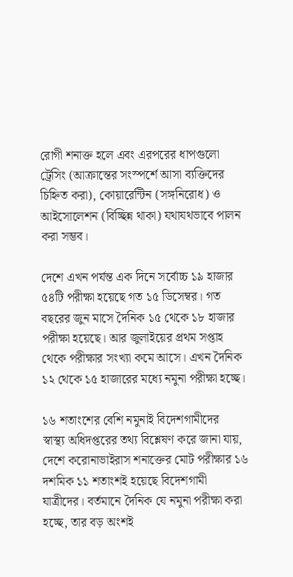রোগী শনাক্ত হলে এবং এরপরের ধাপগুলো ট্রেসিং (আক্রান্তের সংস্পর্শে আসা ব্যক্তিদের চিহ্নিত করা), কোয়ারেন্টিন (সঙ্গনিরোধ) ও আইসোলেশন (বিচ্ছিন্ন থাকা) যথাযথভাবে পালন করা সম্ভব।

দেশে এখন পর্যন্ত এক দিনে সর্বোচ্চ ১৯ হাজার ৫৪টি পরীক্ষা হয়েছে গত ১৫ ডিসেম্বর। গত বছরের জুন মাসে দৈনিক ১৫ থেকে ১৮ হাজার পরীক্ষা হয়েছে। আর জুলাইয়ের প্রথম সপ্তাহ থেকে পরীক্ষার সংখ্যা কমে আসে। এখন দৈনিক ১২ থেকে ১৫ হাজারের মধ্যে নমুনা পরীক্ষা হচ্ছে।

১৬ শতাংশের বেশি নমুনাই বিদেশগামীদের
স্বাস্থ্য অধিদপ্তরের তথ্য বিশ্লেষণ করে জানা যায়, দেশে করোনাভাইরাস শনাক্তের মোট পরীক্ষার ১৬ দশমিক ১১ শতাংশই হয়েছে বিদেশগামী যাত্রীদের। বর্তমানে দৈনিক যে নমুনা পরীক্ষা করা হচ্ছে, তার বড় অংশই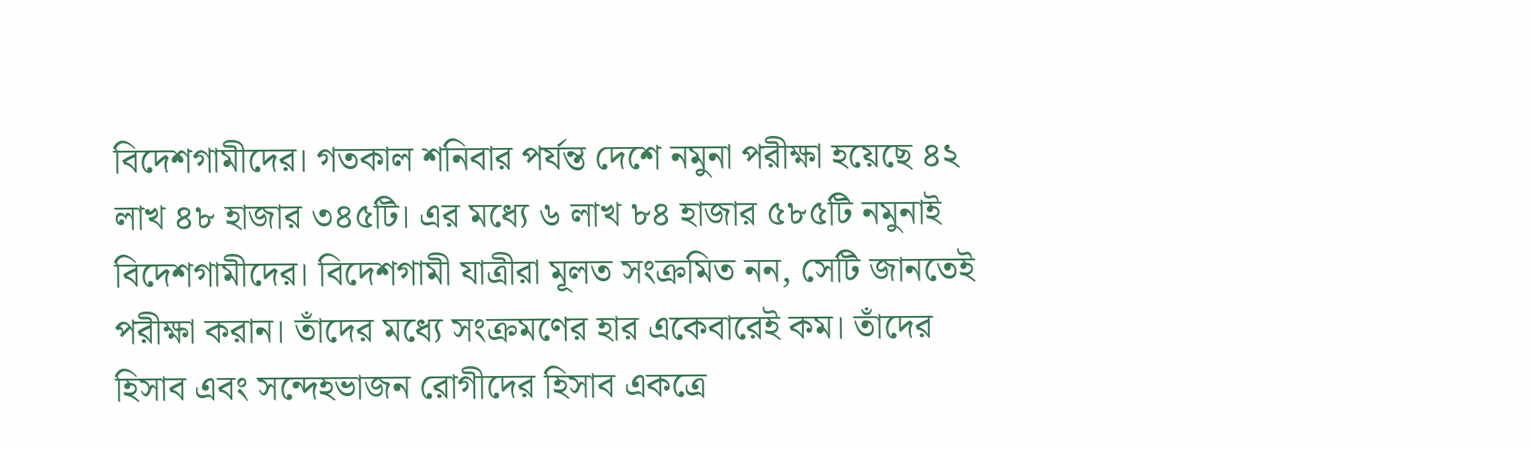বিদেশগামীদের। গতকাল শনিবার পর্যন্ত দেশে নমুনা পরীক্ষা হয়েছে ৪২ লাখ ৪৮ হাজার ৩৪৫টি। এর মধ্যে ৬ লাখ ৮৪ হাজার ৫৮৫টি নমুনাই বিদেশগামীদের। বিদেশগামী যাত্রীরা মূলত সংক্রমিত নন, সেটি জানতেই পরীক্ষা করান। তাঁদের মধ্যে সংক্রমণের হার একেবারেই কম। তাঁদের হিসাব এবং সন্দেহভাজন রোগীদের হিসাব একত্রে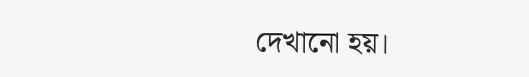দেখানো হয়।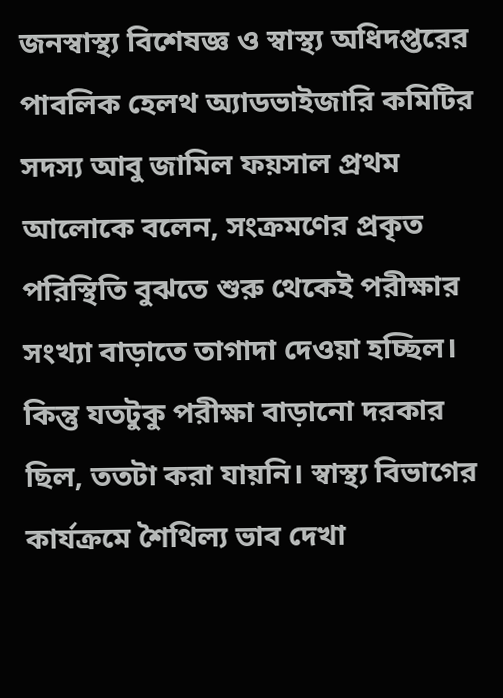জনস্বাস্থ্য বিশেষজ্ঞ ও স্বাস্থ্য অধিদপ্তরের পাবলিক হেলথ অ্যাডভাইজারি কমিটির সদস্য আবু জামিল ফয়সাল প্রথম আলোকে বলেন, সংক্রমণের প্রকৃত পরিস্থিতি বুঝতে শুরু থেকেই পরীক্ষার সংখ্যা বাড়াতে তাগাদা দেওয়া হচ্ছিল। কিন্তু যতটুকু পরীক্ষা বাড়ানো দরকার ছিল, ততটা করা যায়নি। স্বাস্থ্য বিভাগের কার্যক্রমে শৈথিল্য ভাব দেখা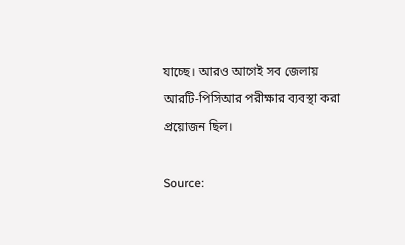যাচ্ছে। আরও আগেই সব জেলায় আরটি-পিসিআর পরীক্ষার ব্যবস্থা করা প্রয়োজন ছিল।

Source: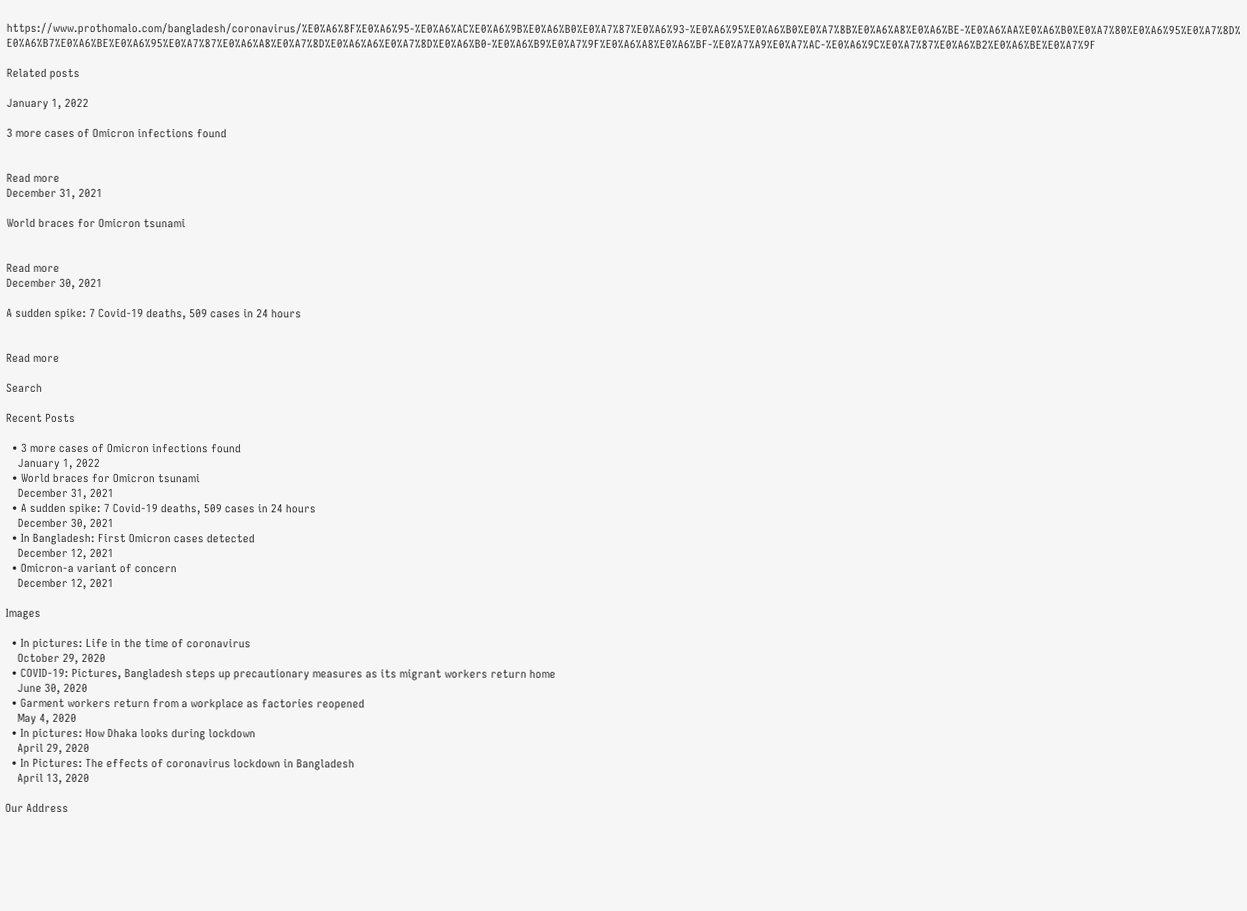https://www.prothomalo.com/bangladesh/coronavirus/%E0%A6%8F%E0%A6%95-%E0%A6%AC%E0%A6%9B%E0%A6%B0%E0%A7%87%E0%A6%93-%E0%A6%95%E0%A6%B0%E0%A7%8B%E0%A6%A8%E0%A6%BE-%E0%A6%AA%E0%A6%B0%E0%A7%80%E0%A6%95%E0%A7%8D%E0%A6%B7%E0%A6%BE%E0%A6%95%E0%A7%87%E0%A6%A8%E0%A7%8D%E0%A6%A6%E0%A7%8D%E0%A6%B0-%E0%A6%B9%E0%A7%9F%E0%A6%A8%E0%A6%BF-%E0%A7%A9%E0%A7%AC-%E0%A6%9C%E0%A7%87%E0%A6%B2%E0%A6%BE%E0%A7%9F

Related posts

January 1, 2022

3 more cases of Omicron infections found


Read more
December 31, 2021

World braces for Omicron tsunami


Read more
December 30, 2021

A sudden spike: 7 Covid-19 deaths, 509 cases in 24 hours


Read more

Search

Recent Posts

  • 3 more cases of Omicron infections found
    January 1, 2022
  • World braces for Omicron tsunami
    December 31, 2021
  • A sudden spike: 7 Covid-19 deaths, 509 cases in 24 hours
    December 30, 2021
  • In Bangladesh: First Omicron cases detected
    December 12, 2021
  • Omicron-a variant of concern
    December 12, 2021

Images

  • In pictures: Life in the time of coronavirus
    October 29, 2020
  • COVID-19: Pictures, Bangladesh steps up precautionary measures as its migrant workers return home
    June 30, 2020
  • Garment workers return from a workplace as factories reopened
    May 4, 2020
  • In pictures: How Dhaka looks during lockdown
    April 29, 2020
  • In Pictures: The effects of coronavirus lockdown in Bangladesh
    April 13, 2020

Our Address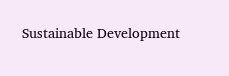Sustainable Development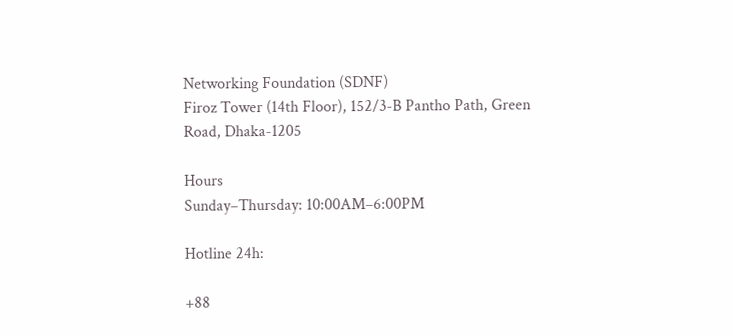Networking Foundation (SDNF)
Firoz Tower (14th Floor), 152/3-B Pantho Path, Green Road, Dhaka-1205

Hours
Sunday–Thursday: 10:00AM–6:00PM

Hotline 24h:

+88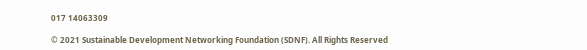017 14063309

© 2021 Sustainable Development Networking Foundation (SDNF). All Rights Reserved